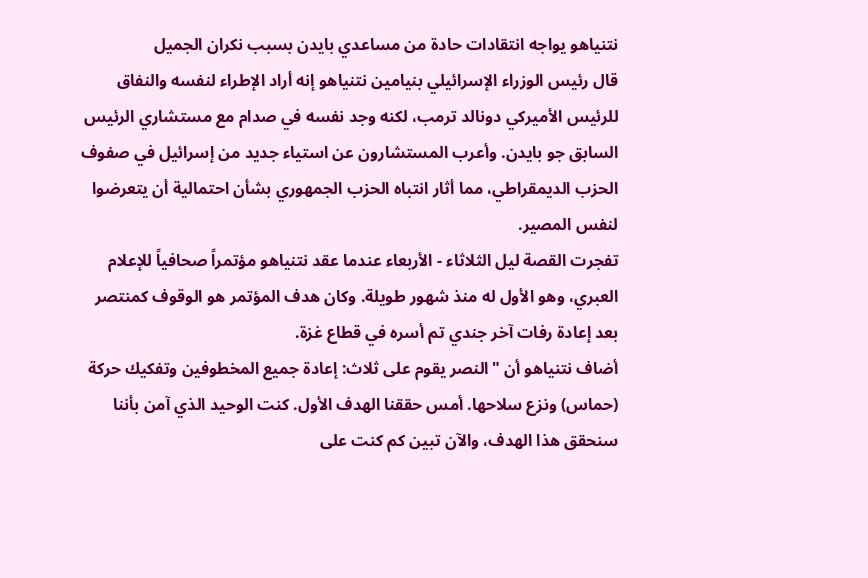نتنياهو يواجه انتقادات حادة من مساعدي بايدن بسبب نكران الجميل
قال رئيس الوزراء الإسرائيلي بنيامين نتنياهو إنه أراد الإطراء لنفسه والنفاق للرئيس الأميركي دونالد ترمب، لكنه وجد نفسه في صدام مع مستشاري الرئيس السابق جو بايدن. وأعرب المستشارون عن استياء جديد من إسرائيل في صفوف الحزب الديمقراطي، مما أثار انتباه الحزب الجمهوري بشأن احتمالية أن يتعرضوا لنفس المصير.
تفجرت القصة ليل الثلاثاء - الأربعاء عندما عقد نتنياهو مؤتمراً صحافياً للإعلام العبري، وهو الأول له منذ شهور طويلة. وكان هدف المؤتمر هو الوقوف كمنتصر بعد إعادة رفات آخر جندي تم أسره في قطاع غزة.
أضاف نتنياهو أن "النصر يقوم على ثلاث: إعادة جميع المخطوفين وتفكيك حركة (حماس) ونزع سلاحها. أمس حققنا الهدف الأول. كنت الوحيد الذي آمن بأننا سنحقق هذا الهدف، والآن تبين كم كنت على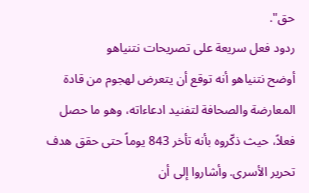حق".
ردود فعل سريعة على تصريحات نتنياهو
أوضح نتنياهو أنه توقع أن يتعرض لهجوم من قادة المعارضة والصحافة لتفنيد ادعاءاته، وهو ما حصل فعلاً، حيث ذكّروه بأنه تأخر 843 يوماً حتى حقق هدف تحرير الأسرى. وأشاروا إلى أن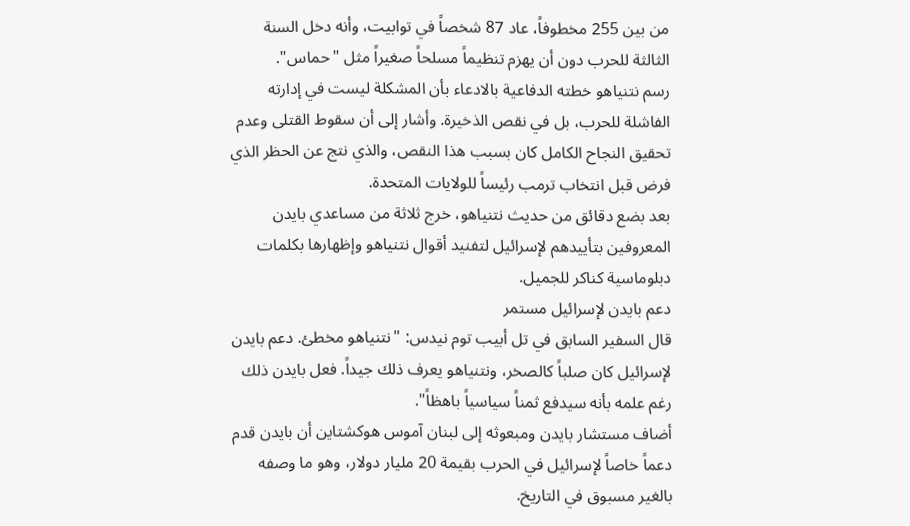من بين 255 مخطوفاً، عاد 87 شخصاً في توابيت، وأنه دخل السنة الثالثة للحرب دون أن يهزم تنظيماً مسلحاً صغيراً مثل "حماس".
رسم نتنياهو خطته الدفاعية بالادعاء بأن المشكلة ليست في إدارته الفاشلة للحرب، بل في نقص الذخيرة. وأشار إلى أن سقوط القتلى وعدم تحقيق النجاح الكامل كان بسبب هذا النقص، والذي نتج عن الحظر الذي فرض قبل انتخاب ترمب رئيساً للولايات المتحدة.
بعد بضع دقائق من حديث نتنياهو، خرج ثلاثة من مساعدي بايدن المعروفين بتأييدهم لإسرائيل لتفنيد أقوال نتنياهو وإظهارها بكلمات دبلوماسية كناكر للجميل.
دعم بايدن لإسرائيل مستمر
قال السفير السابق في تل أبيب توم نيدس: "نتنياهو مخطئ. دعم بايدن لإسرائيل كان صلباً كالصخر، ونتنياهو يعرف ذلك جيداً. فعل بايدن ذلك رغم علمه بأنه سيدفع ثمناً سياسياً باهظاً".
أضاف مستشار بايدن ومبعوثه إلى لبنان آموس هوكشتاين أن بايدن قدم دعماً خاصاً لإسرائيل في الحرب بقيمة 20 مليار دولار، وهو ما وصفه بالغير مسبوق في التاريخ.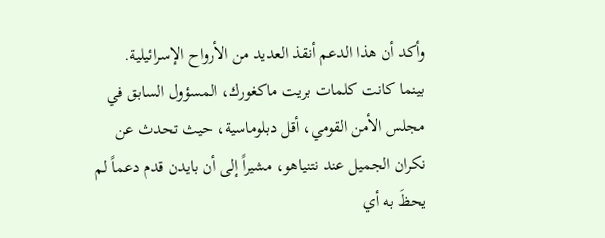وأكد أن هذا الدعم أنقذ العديد من الأرواح الإسرائيلية.
بينما كانت كلمات بريت ماكغورك، المسؤول السابق في مجلس الأمن القومي، أقل دبلوماسية، حيث تحدث عن نكران الجميل عند نتنياهو، مشيراً إلى أن بايدن قدم دعماً لم يحظَ به أي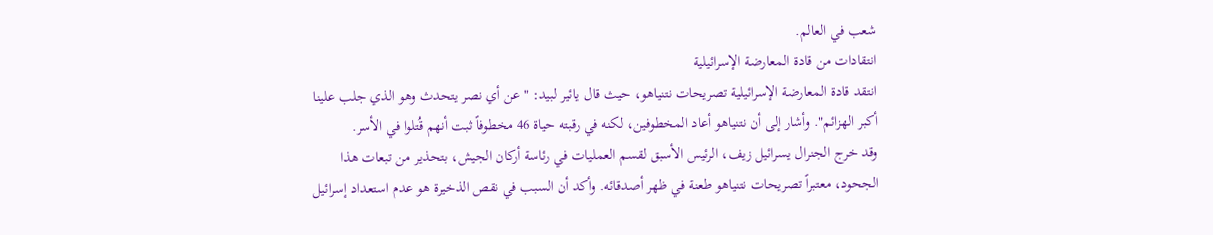شعب في العالم.
انتقادات من قادة المعارضة الإسرائيلية
انتقد قادة المعارضة الإسرائيلية تصريحات نتنياهو، حيث قال يائير لبيد: "عن أي نصر يتحدث وهو الذي جلب علينا أكبر الهزائم". وأشار إلى أن نتنياهو أعاد المخطوفين، لكنه في رقبته حياة 46 مخطوفاً ثبت أنهم قُتلوا في الأسر.
وقد خرج الجنرال يسرائيل زيف، الرئيس الأسبق لقسم العمليات في رئاسة أركان الجيش، بتحذير من تبعات هذا الجحود، معتبراً تصريحات نتنياهو طعنة في ظهر أصدقائه. وأكد أن السبب في نقص الذخيرة هو عدم استعداد إسرائيل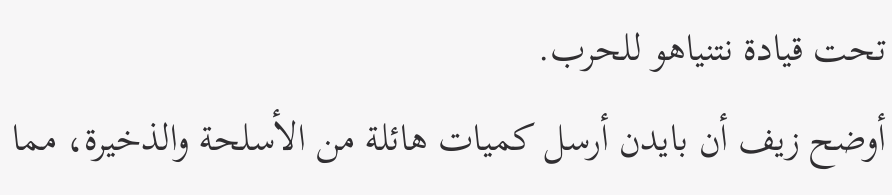تحت قيادة نتنياهو للحرب.
أوضح زيف أن بايدن أرسل كميات هائلة من الأسلحة والذخيرة، مما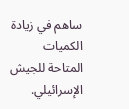ساهم في زيادة الكميات المتاحة للجيش الإسرائيلي.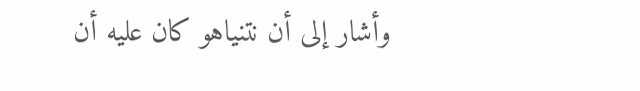وأشار إلى أن نتنياهو كان عليه أن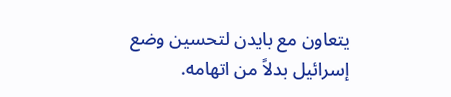يتعاون مع بايدن لتحسين وضع إسرائيل بدلاً من اتهامه.